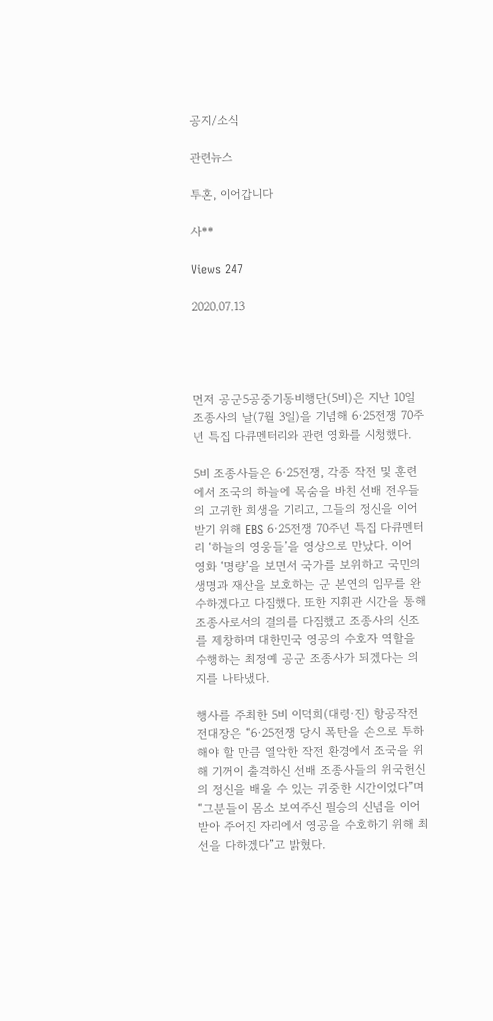공지/소식

관련뉴스

투혼, 이어갑니다

사**

Views 247

2020.07.13




먼저 공군5공중기동비행단(5비)은 지난 10일 조종사의 날(7월 3일)을 기념해 6·25전쟁 70주년 특집 다큐멘터리와 관련 영화를 시청했다.

5비 조종사들은 6·25전쟁, 각종 작전 및 훈련에서 조국의 하늘에 목숨을 바친 선배 전우들의 고귀한 희생을 기리고, 그들의 정신을 이어받기 위해 EBS 6·25전쟁 70주년 특집 다큐멘터리 ‘하늘의 영웅들’을 영상으로 만났다. 이어 영화 ‘명량’을 보면서 국가를 보위하고 국민의 생명과 재산을 보호하는 군 본연의 임무를 완수하겠다고 다짐했다. 또한 지휘관 시간을 통해 조종사로서의 결의를 다짐했고 조종사의 신조를 제창하며 대한민국 영공의 수호자 역할을 수행하는 최정예 공군 조종사가 되겠다는 의지를 나타냈다.

행사를 주최한 5비 이덕희(대령·진) 항공작전전대장은 “6·25전쟁 당시 폭탄을 손으로 투하해야 할 만큼 열악한 작전 환경에서 조국을 위해 기꺼이 출격하신 선배 조종사들의 위국헌신의 정신을 배울 수 있는 귀중한 시간이었다”며 “그분들이 몸소 보여주신 필승의 신념을 이어받아 주어진 자리에서 영공을 수호하기 위해 최선을 다하겠다”고 밝혔다.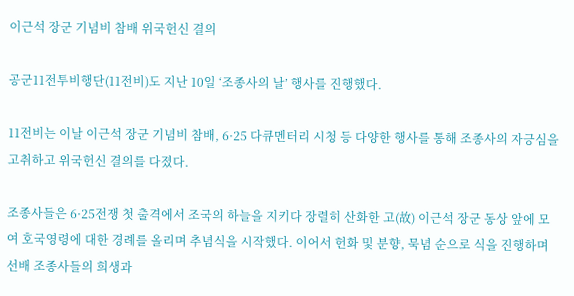이근석 장군 기념비 참배 위국헌신 결의

공군11전투비행단(11전비)도 지난 10일 ‘조종사의 날’ 행사를 진행했다.

11전비는 이날 이근석 장군 기념비 참배, 6·25 다큐멘터리 시청 등 다양한 행사를 통해 조종사의 자긍심을 고취하고 위국헌신 결의를 다졌다.

조종사들은 6·25전쟁 첫 출격에서 조국의 하늘을 지키다 장렬히 산화한 고(故) 이근석 장군 동상 앞에 모여 호국영령에 대한 경례를 올리며 추념식을 시작했다. 이어서 헌화 및 분향, 묵념 순으로 식을 진행하며 선배 조종사들의 희생과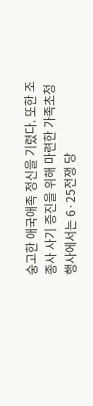숭고한 애국애족 정신을 기렸다. 또한 조종사 사기 증진을 위해 마련한 가족초청 행사에서는 6·25전쟁 당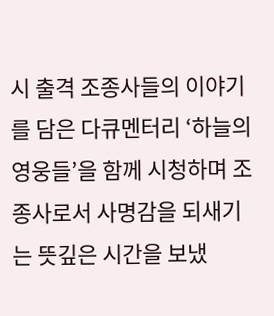시 출격 조종사들의 이야기를 담은 다큐멘터리 ‘하늘의 영웅들’을 함께 시청하며 조종사로서 사명감을 되새기는 뜻깊은 시간을 보냈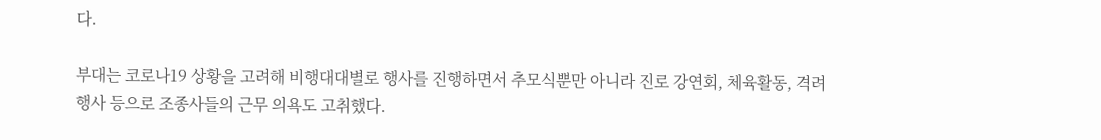다.

부대는 코로나19 상황을 고려해 비행대대별로 행사를 진행하면서 추모식뿐만 아니라 진로 강연회, 체육활동, 격려행사 등으로 조종사들의 근무 의욕도 고취했다.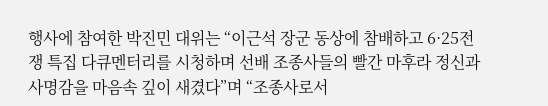행사에 참여한 박진민 대위는 “이근석 장군 동상에 참배하고 6·25전쟁 특집 다큐멘터리를 시청하며 선배 조종사들의 빨간 마후라 정신과 사명감을 마음속 깊이 새겼다”며 “조종사로서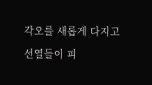각오를 새롭게 다지고 선열들이 피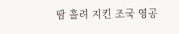땀 흘려 지킨 조국 영공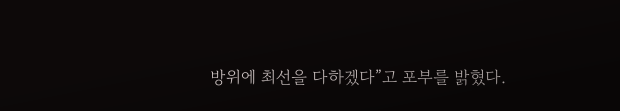방위에 최선을 다하겠다”고 포부를 밝혔다.